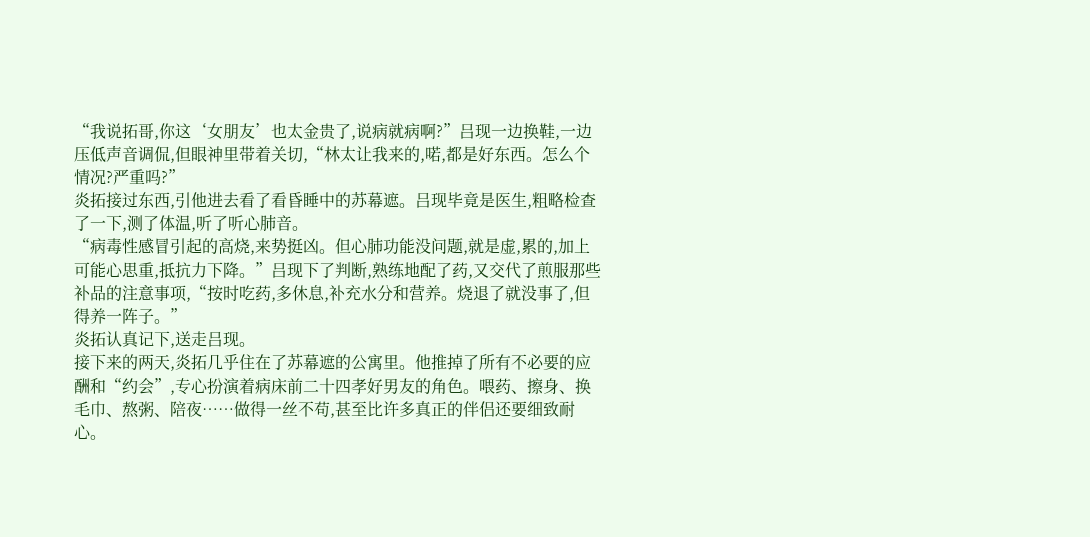“我说拓哥,你这‘女朋友’也太金贵了,说病就病啊?”吕现一边换鞋,一边压低声音调侃,但眼神里带着关切,“林太让我来的,喏,都是好东西。怎么个情况?严重吗?”
炎拓接过东西,引他进去看了看昏睡中的苏幕遮。吕现毕竟是医生,粗略检查了一下,测了体温,听了听心肺音。
“病毒性感冒引起的高烧,来势挺凶。但心肺功能没问题,就是虚,累的,加上可能心思重,抵抗力下降。”吕现下了判断,熟练地配了药,又交代了煎服那些补品的注意事项,“按时吃药,多休息,补充水分和营养。烧退了就没事了,但得养一阵子。”
炎拓认真记下,送走吕现。
接下来的两天,炎拓几乎住在了苏幕遮的公寓里。他推掉了所有不必要的应酬和“约会”,专心扮演着病床前二十四孝好男友的角色。喂药、擦身、换毛巾、熬粥、陪夜……做得一丝不苟,甚至比许多真正的伴侣还要细致耐心。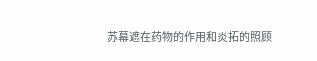苏幕遮在药物的作用和炎拓的照顾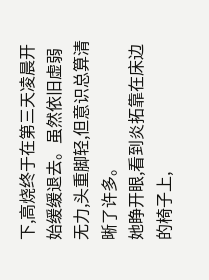下,高烧终于在第三天凌晨开始缓缓退去。虽然依旧虚弱无力,头重脚轻,但意识总算清晰了许多。
她睁开眼,看到炎拓靠在床边的椅子上,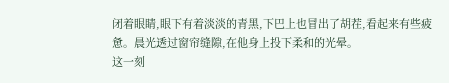闭着眼睛,眼下有着淡淡的青黑,下巴上也冒出了胡茬,看起来有些疲惫。晨光透过窗帘缝隙,在他身上投下柔和的光晕。
这一刻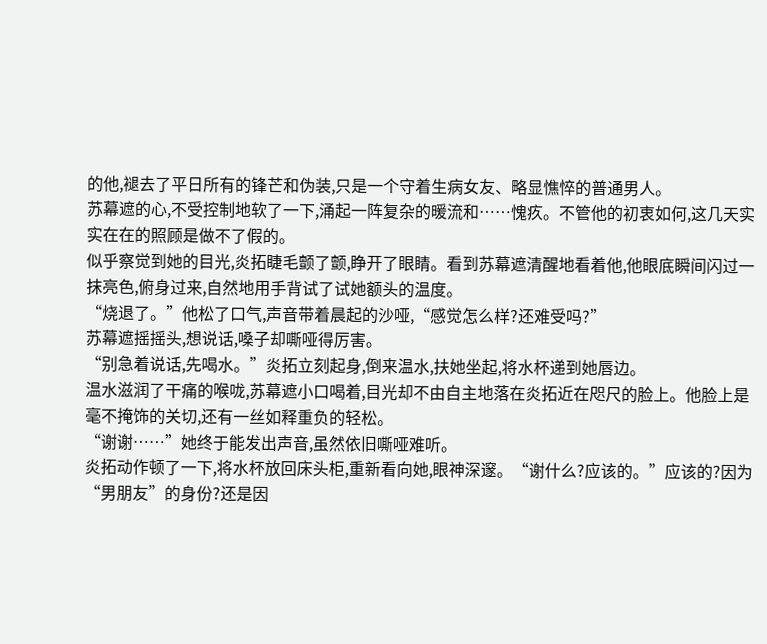的他,褪去了平日所有的锋芒和伪装,只是一个守着生病女友、略显憔悴的普通男人。
苏幕遮的心,不受控制地软了一下,涌起一阵复杂的暖流和……愧疚。不管他的初衷如何,这几天实实在在的照顾是做不了假的。
似乎察觉到她的目光,炎拓睫毛颤了颤,睁开了眼睛。看到苏幕遮清醒地看着他,他眼底瞬间闪过一抹亮色,俯身过来,自然地用手背试了试她额头的温度。
“烧退了。”他松了口气,声音带着晨起的沙哑,“感觉怎么样?还难受吗?”
苏幕遮摇摇头,想说话,嗓子却嘶哑得厉害。
“别急着说话,先喝水。”炎拓立刻起身,倒来温水,扶她坐起,将水杯递到她唇边。
温水滋润了干痛的喉咙,苏幕遮小口喝着,目光却不由自主地落在炎拓近在咫尺的脸上。他脸上是毫不掩饰的关切,还有一丝如释重负的轻松。
“谢谢……”她终于能发出声音,虽然依旧嘶哑难听。
炎拓动作顿了一下,将水杯放回床头柜,重新看向她,眼神深邃。“谢什么?应该的。”应该的?因为“男朋友”的身份?还是因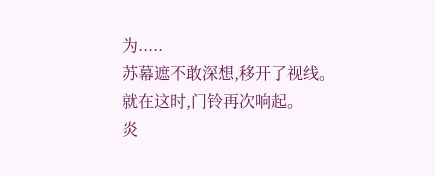为.....
苏幕遮不敢深想,移开了视线。
就在这时,门铃再次响起。
炎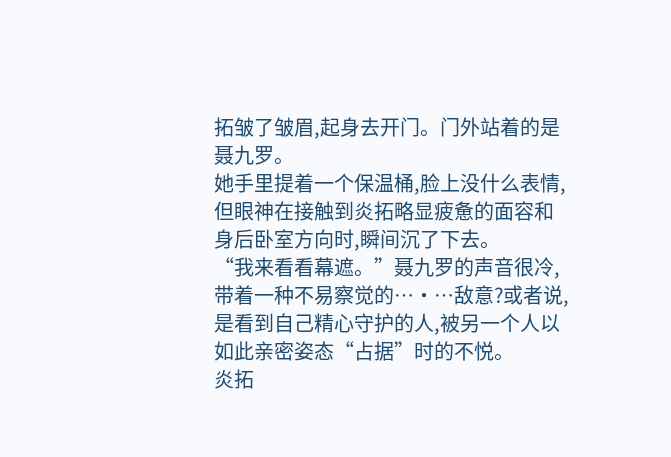拓皱了皱眉,起身去开门。门外站着的是聂九罗。
她手里提着一个保温桶,脸上没什么表情,但眼神在接触到炎拓略显疲惫的面容和身后卧室方向时,瞬间沉了下去。
“我来看看幕遮。”聂九罗的声音很冷,带着一种不易察觉的⋯•⋯敌意?或者说,是看到自己精心守护的人,被另一个人以如此亲密姿态“占据”时的不悦。
炎拓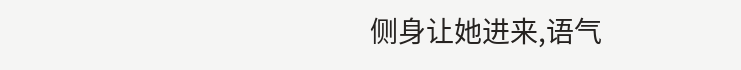侧身让她进来,语气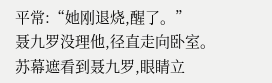平常:“她刚退烧,醒了。”
聂九罗没理他,径直走向卧室。
苏幕遮看到聂九罗,眼睛立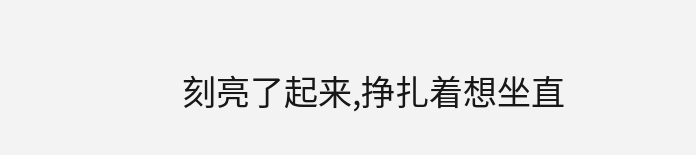刻亮了起来,挣扎着想坐直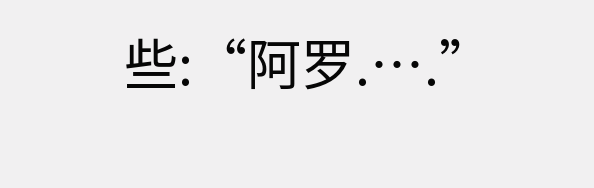些:“阿罗.….”